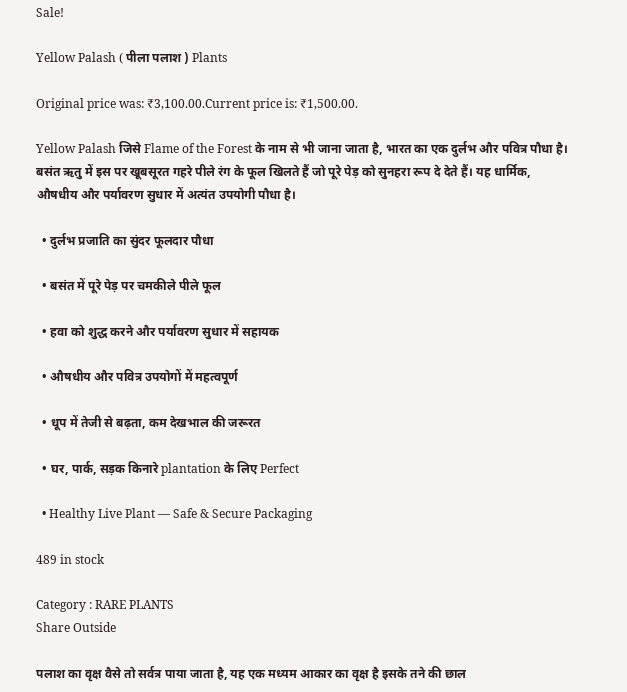Sale!

Yellow Palash ( पीला पलाश ) Plants

Original price was: ₹3,100.00.Current price is: ₹1,500.00.

Yellow Palash जिसे Flame of the Forest के नाम से भी जाना जाता है, भारत का एक दुर्लभ और पवित्र पौधा है। बसंत ऋतु में इस पर खूबसूरत गहरे पीले रंग के फूल खिलते हैं जो पूरे पेड़ को सुनहरा रूप दे देते हैं। यह धार्मिक, औषधीय और पर्यावरण सुधार में अत्यंत उपयोगी पौधा है।

  • दुर्लभ प्रजाति का सुंदर फूलदार पौधा

  • बसंत में पूरे पेड़ पर चमकीले पीले फूल

  • हवा को शुद्ध करने और पर्यावरण सुधार में सहायक

  • औषधीय और पवित्र उपयोगों में महत्वपूर्ण

  • धूप में तेजी से बढ़ता, कम देखभाल की जरूरत

  • घर, पार्क, सड़क किनारे plantation के लिए Perfect

  • Healthy Live Plant — Safe & Secure Packaging

489 in stock

Category : RARE PLANTS
Share Outside

पलाश का वृक्ष वैसे तो सर्वत्र पाया जाता है, यह एक मध्यम आकार का वृक्ष है इसके तने की छाल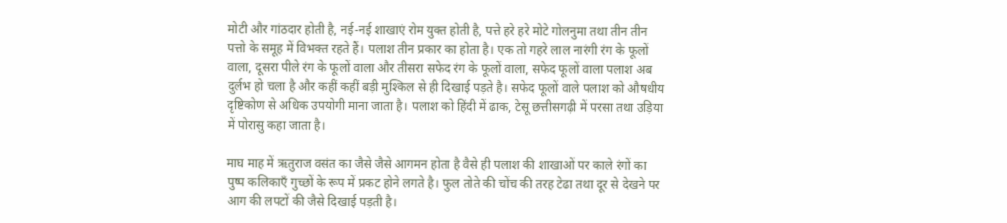मोटी और गांठदार होती है, नई-नई शाखाएं रोम युक्त होती है, पत्ते हरे हरे मोटे गोलनुमा तथा तीन तीन पत्तो के समूह में विभक्त रहते हैं। पलाश तीन प्रकार का होता है। एक तो गहरे लाल नारंगी रंग के फूलों वाला, दूसरा पीले रंग के फूलों वाला और तीसरा सफेद रंग के फूलों वाला, सफेद फूलों वाला पलाश अब दुर्लभ हो चला है और कहीं कहीं बड़ी मुश्किल से ही दिखाई पड़ते है। सफेद फूलों वाले पलाश को औषधीय दृष्टिकोण से अधिक उपयोगी माना जाता है। पलाश को हिंदी में ढाक, टेसू छत्तीसगढ़ी में परसा तथा उड़िया में पोरासु कहा जाता है।

माघ माह में ऋतुराज वसंत का जैसे जैसे आगमन होता है वैसे ही पलाश की शाखाओं पर काले रंगों का पुष्प कलिकाएँ गुच्छों के रूप में प्रकट होने लगते है। फुल तोते की चोंच की तरह टेढा तथा दूर से देखने पर आग की लपटों की जैसे दिखाई पड़ती है।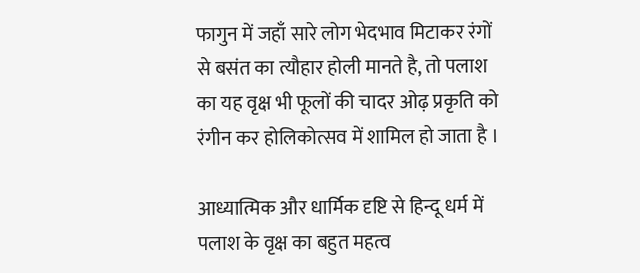फागुन में जहाँ सारे लोग भेदभाव मिटाकर रंगों से बसंत का त्यौहार होली मानते है, तो पलाश का यह वृक्ष भी फूलों की चादर ओढ़ प्रकृति को रंगीन कर होलिकोत्सव में शामिल हो जाता है ।

आध्यात्मिक और धार्मिक दृष्टि से हिन्दू धर्म में पलाश के वृक्ष का बहुत महत्व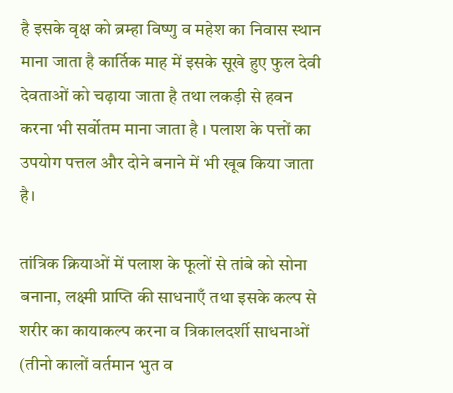है इसके वृक्ष को ब्रम्हा विष्णु व महेश का निवास स्थान माना जाता है कार्तिक माह में इसके सूखे हुए फुल देवी देवताओं को चढ़ाया जाता है तथा लकड़ी से हवन करना भी सर्वोतम माना जाता है । पलाश के पत्तों का उपयोग पत्तल और दोने बनाने में भी खूब किया जाता है।

तांत्रिक क्रियाओं में पलाश के फूलों से तांबे को सोना बनाना, लक्ष्मी प्राप्ति की साधनाएँ तथा इसके कल्प से शरीर का कायाकल्प करना व त्रिकालदर्शी साधनाओं (तीनो कालों वर्तमान भुत व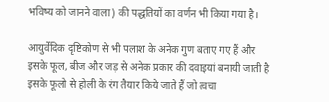भविष्य को जानने वाला) की पद्धतियों का वर्णन भी किया गया है।

आयुर्वेदिक दृष्टिकोण से भी पलाश के अनेक गुण बताए गए हैं और इसके फूल, बीज और जड़ से अनेक प्रकार की दवाइयां बनायी जाती है इसके फूलो से होली के रंग तैयार किये जाते हैं जो त्वचा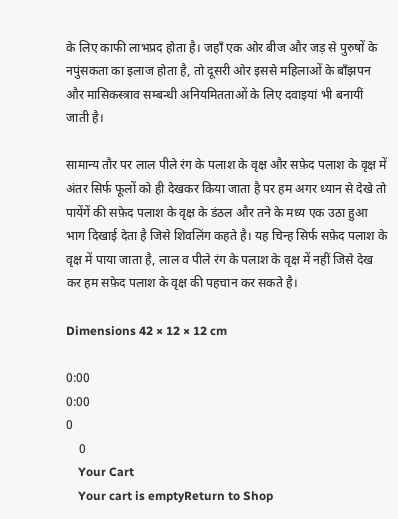के लिए काफी लाभप्रद होता है। जहाँ एक ओर बीज और जड़ से पुरुषों के नपुंसकता का इलाज होता है, तो दूसरी ओर इससे महिलाओं के बाँझपन और मासिकस्त्राव सम्बन्धी अनियमितताओं के लिए दवाइयां भी बनायीं जाती है।

सामान्य तौर पर लाल पीले रंग के पलाश के वृक्ष और सफ़ेद पलाश के वृक्ष में अंतर सिर्फ फूलों को ही देखकर किया जाता है पर हम अगर ध्यान से देखे तो पायेंगें की सफ़ेद पलाश के वृक्ष के डंठल और तने के मध्य एक उठा हुआ भाग दिखाई देता है जिसे शिवलिंग कहते है। यह चिन्ह सिर्फ सफ़ेद पलाश के वृक्ष में पाया जाता है, लाल व पीले रंग के पलाश के वृक्ष में नहीं जिसे देख कर हम सफ़ेद पलाश के वृक्ष की पहचान कर सकते है।

Dimensions 42 × 12 × 12 cm

0:00
0:00
0
    0
    Your Cart
    Your cart is emptyReturn to Shop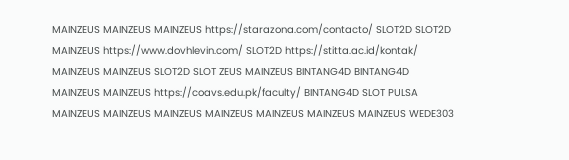MAINZEUS MAINZEUS MAINZEUS https://starazona.com/contacto/ SLOT2D SLOT2D MAINZEUS https://www.dovhlevin.com/ SLOT2D https://stitta.ac.id/kontak/ MAINZEUS MAINZEUS SLOT2D SLOT ZEUS MAINZEUS BINTANG4D BINTANG4D MAINZEUS MAINZEUS https://coavs.edu.pk/faculty/ BINTANG4D SLOT PULSA MAINZEUS MAINZEUS MAINZEUS MAINZEUS MAINZEUS MAINZEUS MAINZEUS WEDE303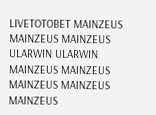LIVETOTOBET MAINZEUS MAINZEUS MAINZEUS ULARWIN ULARWIN MAINZEUS MAINZEUS MAINZEUS MAINZEUS MAINZEUS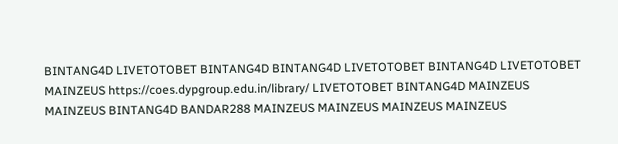BINTANG4D LIVETOTOBET BINTANG4D BINTANG4D LIVETOTOBET BINTANG4D LIVETOTOBET MAINZEUS https://coes.dypgroup.edu.in/library/ LIVETOTOBET BINTANG4D MAINZEUS MAINZEUS BINTANG4D BANDAR288 MAINZEUS MAINZEUS MAINZEUS MAINZEUS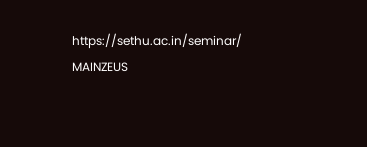https://sethu.ac.in/seminar/ MAINZEUS